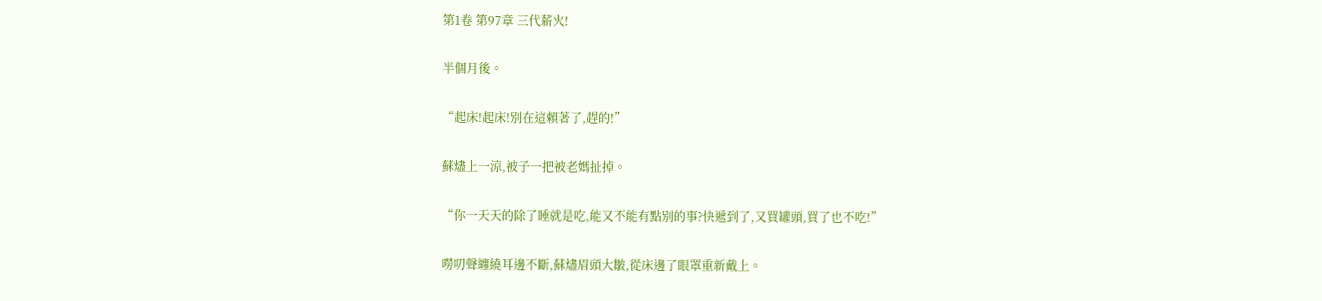第1卷 第97章 三代薪火!

半個月後。

“起床!起床!別在這賴著了,趕的!”

蘇燼上一涼,被子一把被老媽扯掉。

“你一天天的除了睡就是吃,能又不能有點別的事?快遞到了,又買罐頭,買了也不吃!”

嘮叨聲纏繞耳邊不斷,蘇燼眉頭大皺,從床邊了眼罩重新戴上。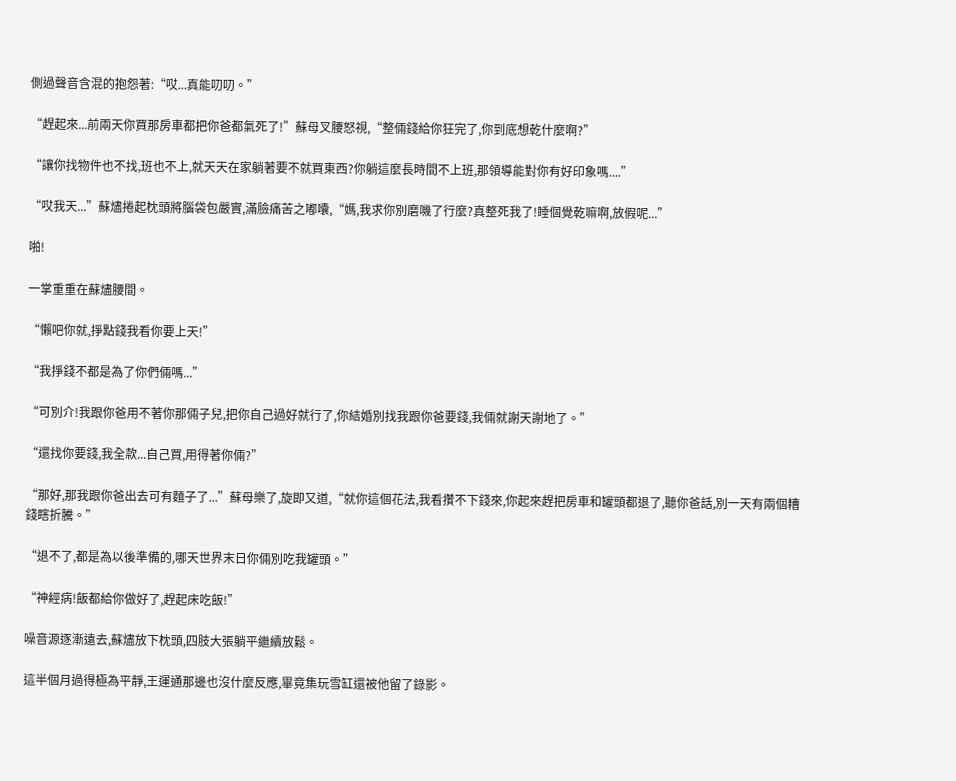側過聲音含混的抱怨著:“哎...真能叨叨。”

“趕起來...前兩天你買那房車都把你爸都氣死了!”蘇母叉腰怒視,“整倆錢給你狂完了,你到底想乾什麼啊?”

“讓你找物件也不找,班也不上,就天天在家躺著要不就買東西?你躺這麼長時間不上班,那領導能對你有好印象嗎....”

“哎我天...”蘇燼捲起枕頭將腦袋包嚴實,滿臉痛苦之嘟囔,“媽,我求你別磨嘰了行麼?真整死我了!睡個覺乾嘛啊,放假呢...”

啪!

一掌重重在蘇燼腰間。

“懶吧你就,掙點錢我看你要上天!”

“我掙錢不都是為了你們倆嗎...”

“可別介!我跟你爸用不著你那倆子兒,把你自己過好就行了,你結婚別找我跟你爸要錢,我倆就謝天謝地了。”

“還找你要錢,我全款...自己買,用得著你倆?”

“那好,那我跟你爸出去可有麵子了...”蘇母樂了,旋即又道,“就你這個花法,我看攢不下錢來,你起來趕把房車和罐頭都退了,聽你爸話,別一天有兩個糟錢瞎折騰。”

“退不了,都是為以後準備的,哪天世界末日你倆別吃我罐頭。”

“神經病!飯都給你做好了,趕起床吃飯!”

噪音源逐漸遠去,蘇燼放下枕頭,四肢大張躺平繼續放鬆。

這半個月過得極為平靜,王運通那邊也沒什麼反應,畢竟集玩雪缸還被他留了錄影。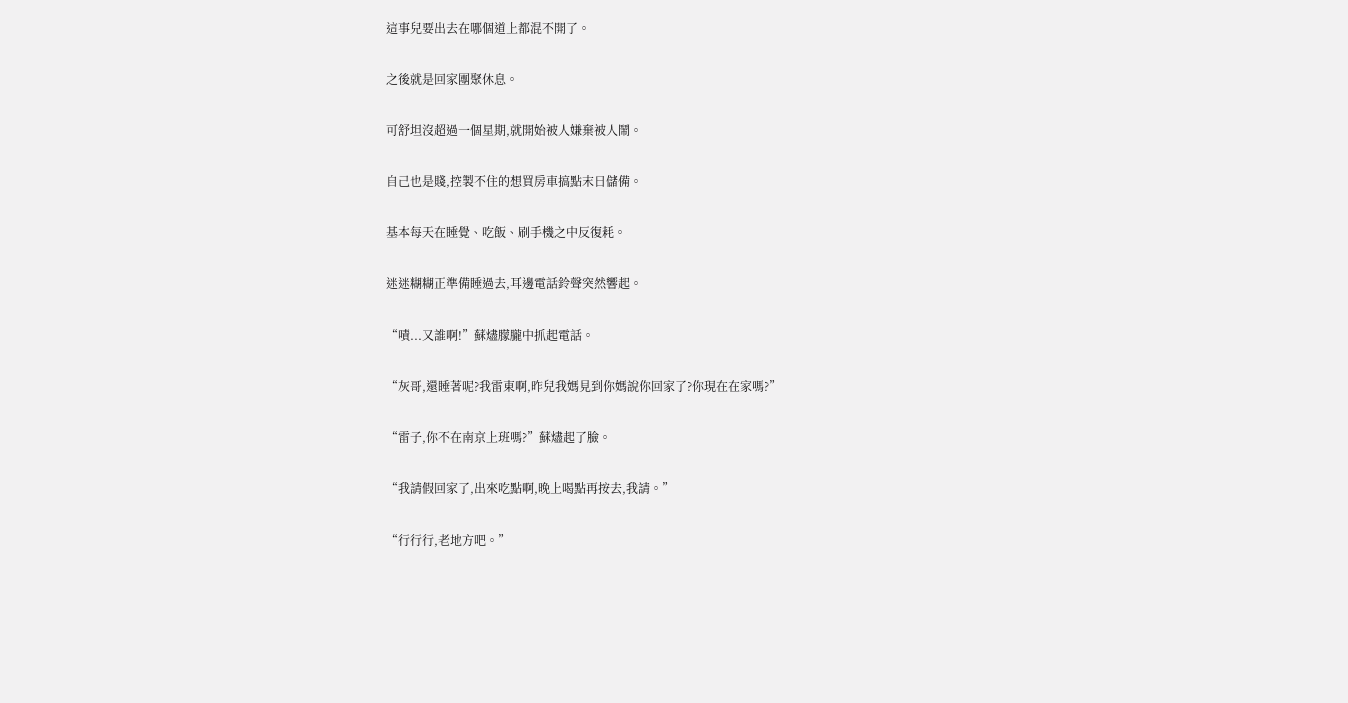這事兒要出去在哪個道上都混不開了。

之後就是回家團聚休息。

可舒坦沒超過一個星期,就開始被人嫌棄被人鬧。

自己也是賤,控製不住的想買房車搞點末日儲備。

基本每天在睡覺、吃飯、刷手機之中反復耗。

迷迷糊糊正準備睡過去,耳邊電話鈴聲突然響起。

“嘖...又誰啊!”蘇燼朦朧中抓起電話。

“灰哥,還睡著呢?我雷東啊,昨兒我媽見到你媽說你回家了?你現在在家嗎?”

“雷子,你不在南京上班嗎?”蘇燼起了臉。

“我請假回家了,出來吃點啊,晚上喝點再按去,我請。”

“行行行,老地方吧。”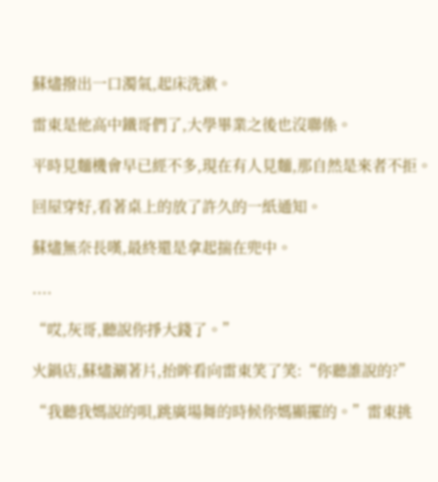蘇燼撥出一口濁氣,起床洗漱。

雷東是他高中鐵哥們了,大學畢業之後也沒聯係。

平時見麵機會早已經不多,現在有人見麵,那自然是來者不拒。

回屋穿好,看著桌上的放了許久的一紙通知。

蘇燼無奈長嘆,最終還是拿起揣在兜中。

....

“哎,灰哥,聽說你掙大錢了。”

火鍋店,蘇燼涮著片,抬眸看向雷東笑了笑:“你聽誰說的?”

“我聽我媽說的唄,跳廣場舞的時候你媽顯擺的。”雷東挑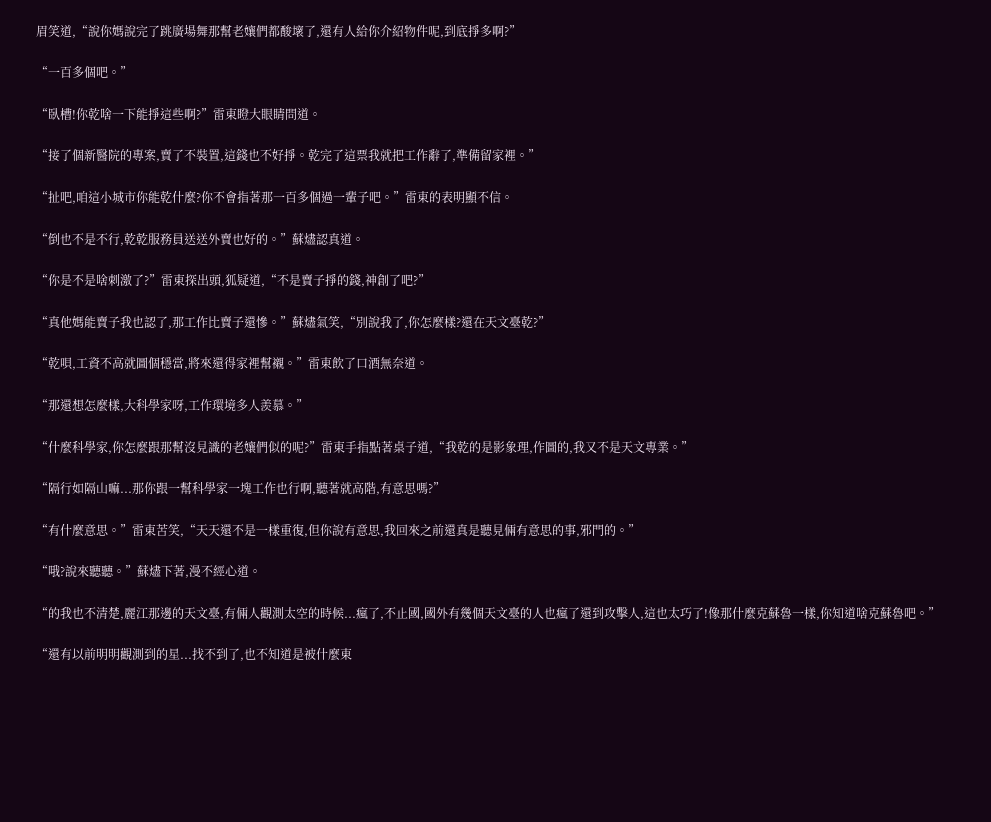眉笑道,“說你媽說完了跳廣場舞那幫老孃們都酸壞了,還有人給你介紹物件呢,到底掙多啊?”

“一百多個吧。”

“臥槽!你乾啥一下能掙這些啊?”雷東瞪大眼睛問道。

“接了個新醫院的專案,賣了不裝置,這錢也不好掙。乾完了這票我就把工作辭了,準備留家裡。”

“扯吧,咱這小城市你能乾什麼?你不會指著那一百多個過一輩子吧。”雷東的表明顯不信。

“倒也不是不行,乾乾服務員送送外賣也好的。”蘇燼認真道。

“你是不是啥刺激了?”雷東探出頭,狐疑道,“不是賣子掙的錢,神創了吧?”

“真他媽能賣子我也認了,那工作比賣子還慘。”蘇燼氣笑,“別說我了,你怎麼樣?還在天文臺乾?”

“乾唄,工資不高就圖個穩當,將來還得家裡幫襯。”雷東飲了口酒無奈道。

“那還想怎麼樣,大科學家呀,工作環境多人羨慕。”

“什麼科學家,你怎麼跟那幫沒見識的老孃們似的呢?”雷東手指點著桌子道,“我乾的是影象理,作圖的,我又不是天文專業。”

“隔行如隔山嘛...那你跟一幫科學家一塊工作也行啊,聽著就高階,有意思嗎?”

“有什麼意思。”雷東苦笑,“天天還不是一樣重復,但你說有意思,我回來之前還真是聽見倆有意思的事,邪門的。”

“哦?說來聽聽。”蘇燼下著,漫不經心道。

“的我也不清楚,麗江那邊的天文臺,有倆人觀測太空的時候...瘋了,不止國,國外有幾個天文臺的人也瘋了還到攻擊人,這也太巧了!像那什麼克蘇魯一樣,你知道啥克蘇魯吧。”

“還有以前明明觀測到的星...找不到了,也不知道是被什麼東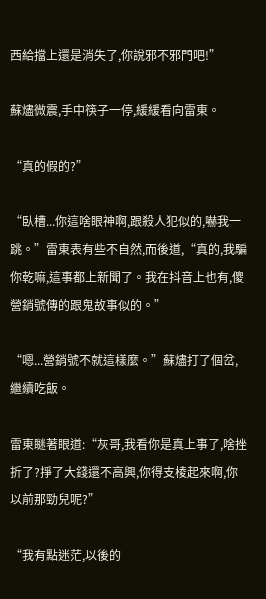西給擋上還是消失了,你說邪不邪門吧!”

蘇燼微震,手中筷子一停,緩緩看向雷東。

“真的假的?”

“臥槽...你這啥眼神啊,跟殺人犯似的,嚇我一跳。”雷東表有些不自然,而後道,“真的,我騙你乾嘛,這事都上新聞了。我在抖音上也有,傻營銷號傳的跟鬼故事似的。”

“嗯...營銷號不就這樣麼。”蘇燼打了個岔,繼續吃飯。

雷東瞇著眼道:“灰哥,我看你是真上事了,啥挫折了?掙了大錢還不高興,你得支棱起來啊,你以前那勁兒呢?”

“我有點迷茫,以後的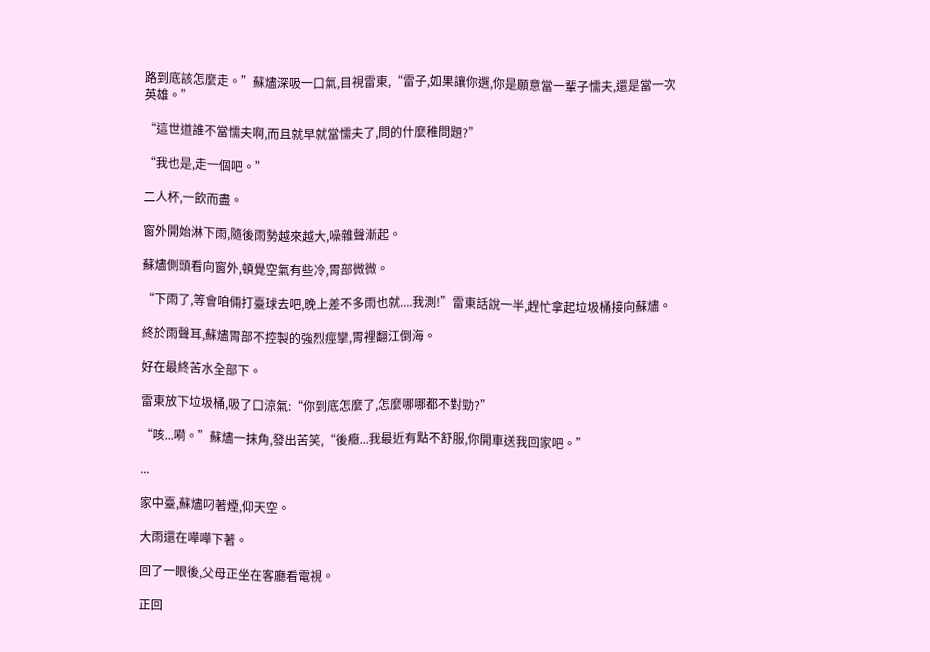路到底該怎麼走。”蘇燼深吸一口氣,目視雷東,“雷子,如果讓你選,你是願意當一輩子懦夫,還是當一次英雄。”

“這世道誰不當懦夫啊,而且就早就當懦夫了,問的什麼稚問題?”

“我也是,走一個吧。”

二人杯,一飲而盡。

窗外開始淋下雨,隨後雨勢越來越大,噪雜聲漸起。

蘇燼側頭看向窗外,頓覺空氣有些冷,胃部微微。

“下雨了,等會咱倆打臺球去吧,晚上差不多雨也就....我測!”雷東話說一半,趕忙拿起垃圾桶接向蘇燼。

終於雨聲耳,蘇燼胃部不控製的強烈痙攣,胃裡翻江倒海。

好在最終苦水全部下。

雷東放下垃圾桶,吸了口涼氣:“你到底怎麼了,怎麼哪哪都不對勁?”

“咳...嗬。”蘇燼一抹角,發出苦笑,“後癥...我最近有點不舒服,你開車送我回家吧。”

...

家中臺,蘇燼叼著煙,仰天空。

大雨還在嘩嘩下著。

回了一眼後,父母正坐在客廳看電視。

正回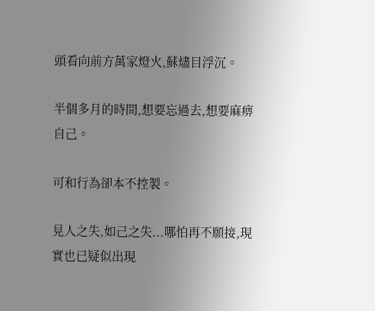頭看向前方萬家燈火,蘇燼目浮沉。

半個多月的時間,想要忘過去,想要麻痹自己。

可和行為卻本不控製。

見人之失,如己之失...哪怕再不願接,現實也已疑似出現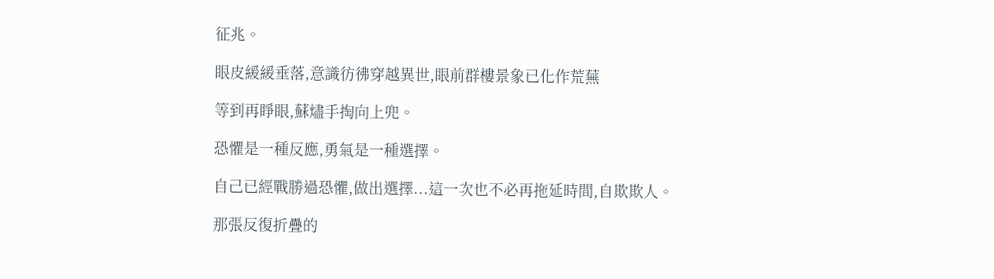征兆。

眼皮緩緩垂落,意識彷彿穿越異世,眼前群樓景象已化作荒蕪

等到再睜眼,蘇燼手掏向上兜。

恐懼是一種反應,勇氣是一種選擇。

自己已經戰勝過恐懼,做出選擇...這一次也不必再拖延時間,自欺欺人。

那張反復折疊的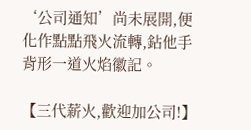‘公司通知’尚未展開,便化作點點飛火流轉,鉆他手背形一道火焰徽記。

【三代薪火,歡迎加公司!】